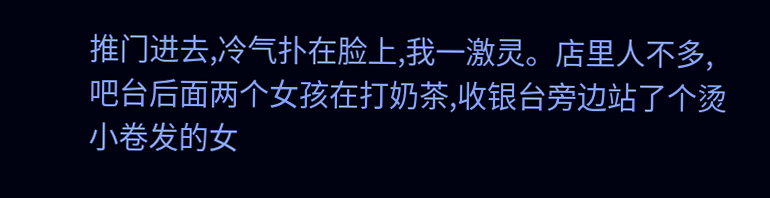推门进去,冷气扑在脸上,我一激灵。店里人不多,吧台后面两个女孩在打奶茶,收银台旁边站了个烫小卷发的女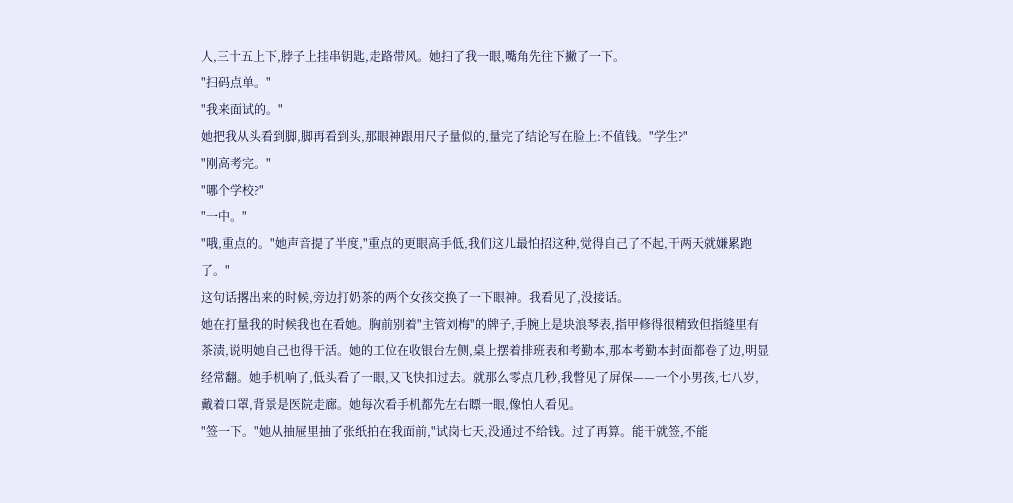人,三十五上下,脖子上挂串钥匙,走路带风。她扫了我一眼,嘴角先往下撇了一下。
"扫码点单。"
"我来面试的。"
她把我从头看到脚,脚再看到头,那眼神跟用尺子量似的,量完了结论写在脸上:不值钱。"学生?"
"刚高考完。"
"哪个学校?"
"一中。"
"哦,重点的。"她声音提了半度,"重点的更眼高手低,我们这儿最怕招这种,觉得自己了不起,干两天就嫌累跑了。"
这句话撂出来的时候,旁边打奶茶的两个女孩交换了一下眼神。我看见了,没接话。
她在打量我的时候我也在看她。胸前别着"主管刘梅"的牌子,手腕上是块浪琴表,指甲修得很精致但指缝里有茶渍,说明她自己也得干活。她的工位在收银台左侧,桌上摆着排班表和考勤本,那本考勤本封面都卷了边,明显经常翻。她手机响了,低头看了一眼,又飞快扣过去。就那么零点几秒,我瞥见了屏保——一个小男孩,七八岁,戴着口罩,背景是医院走廊。她每次看手机都先左右瞟一眼,像怕人看见。
"签一下。"她从抽屉里抽了张纸拍在我面前,"试岗七天,没通过不给钱。过了再算。能干就签,不能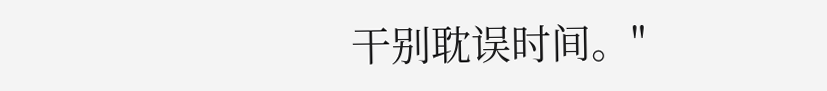干别耽误时间。"